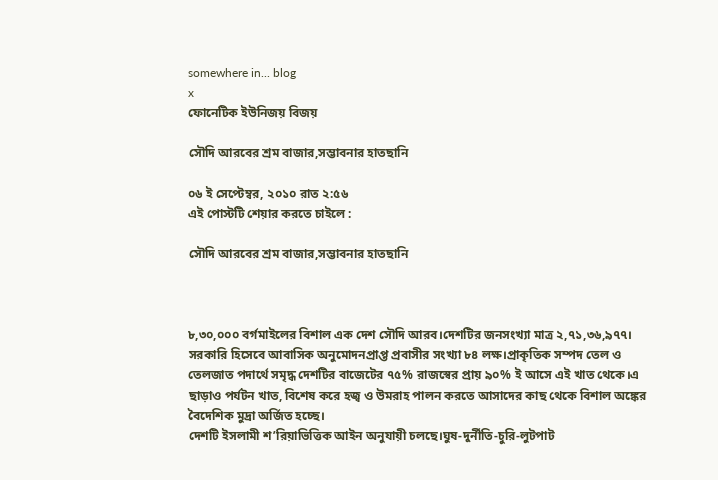somewhere in... blog
x
ফোনেটিক ইউনিজয় বিজয়

সৌদি আরবের শ্রম বাজার,সম্ভাবনার হাতছানি

০৬ ই সেপ্টেম্বর, ২০১০ রাত ২:৫৬
এই পোস্টটি শেয়ার করতে চাইলে :

সৌদি আরবের শ্রম বাজার,সম্ভাবনার হাতছানি



৮,৩০,০০০ বর্গমাইলের বিশাল এক দেশ সৌদি আরব।দেশটির জনসংখ্যা মাত্র ২,৭১,৩৬,৯৭৭। সরকারি হিসেবে আবাসিক অনুমোদনপ্রাপ্ত প্রবাসীর সংখ্যা ৮৪ লক্ষ।প্রাকৃতিক সম্পদ তেল ও তেলজাত পদার্থে সমৃদ্ধ দেশটির বাজেটের ৭৫% রাজস্বের প্রায় ৯০% ই আসে এই খাত থেকে।এ ছাড়াও পর্যটন খাত, বিশেষ করে হজ্ব ও উমরাহ পালন করতে আসাদের কাছ থেকে বিশাল অঙ্কের বৈদেশিক মুদ্রা অর্জিত হচ্ছে।
দেশটি ইসলামী শ’রিয়াভিত্তিক আইন অনুযায়ী চলছে।ঘুষ-দুর্নীতি-চুরি-লুটপাট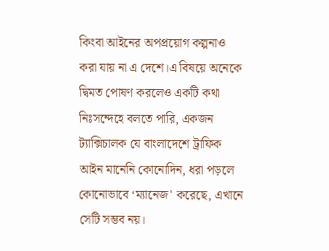কিংবা আইনের অপপ্রয়োগ কল্পনাও করা যায় না এ দেশে।এ বিষয়ে অনেকে দ্বিমত পোষণ করলেও একটি কথা নিঃসন্দেহে বলতে পারি, একজন ট্যাক্সিচালক যে বাংলাদেশে ট্রাফিক আইন মানেনি কোনোদিন, ধরা পড়লে কোনোভাবে ‘ম্যানেজ' করেছে, এখানে সেটি সম্ভব নয়।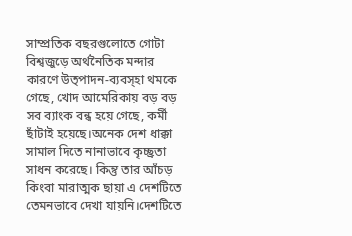সাম্প্রতিক বছরগুলোতে গোটা বিশ্বজুড়ে অর্থনৈতিক মন্দার কারণে উত্পাদন-ব্যবস্হা থমকে গেছে, খোদ আমেরিকায় বড় বড় সব ব্যাংক বন্ধ হয়ে গেছে, কর্মী ছাঁটাই হয়েছে।অনেক দেশ ধাক্কা সামাল দিতে নানাভাবে কৃচ্ছ্রতা সাধন করেছে। কিন্তু তার আঁচড় কিংবা মারাত্মক ছায়া এ দেশটিতে তেমনভাবে দেখা যায়নি।দেশটিতে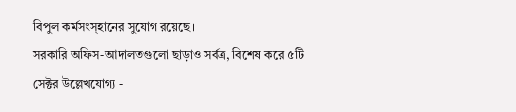বিপুল কর্মসংস্হানের সুযোগ রয়েছে।
সরকারি অফিস-আদালতগুলো ছাড়াও সর্বত্র, বিশেষ করে ৫টি সেক্টর উল্লেখযোগ্য -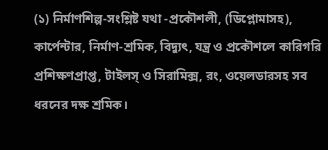(১) নির্মাণশিল্প-সংশ্লিষ্ট যথা -প্রকৌশলী, (ডিপ্লোমাসহ), কার্পেন্টার, নির্মাণ-শ্রমিক, বিদ্যুৎ, যন্ত্র ও প্রকৌশলে কারিগরি প্রশিক্ষণপ্রাপ্ত, টাইলস্ ও সিরামিক্স, রং, ওয়েলডারসহ সব ধরনের দক্ষ শ্রমিক।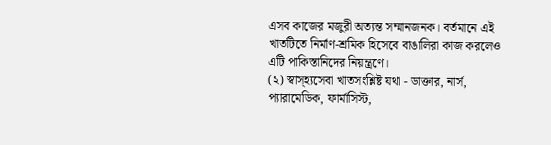এসব কাজের মজুরী অত্যন্ত সম্মানজনক। বর্তমানে এই খাতটিতে নির্মাণ-শ্রমিক হিসেবে বাঙালিরা কাজ করলেও এটি পাকিস্তানিদের নিয়ন্ত্রণে।
(২) স্বাস্হ্যসেবা খাতসংশ্লিষ্ট যথা - ডাক্তার, নার্স, প্যারামেডিক, ফার্মাসিস্ট,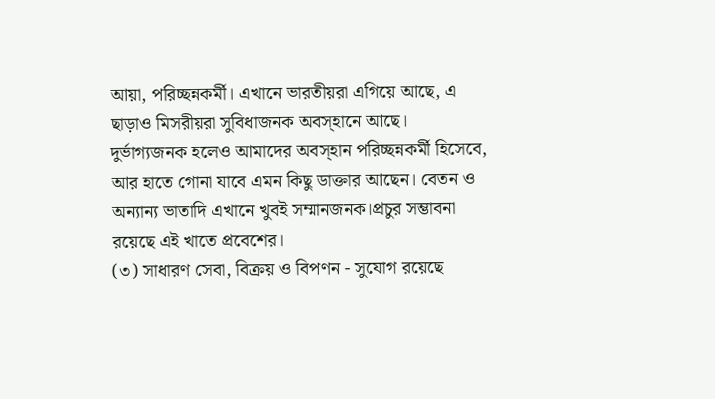আয়া, পরিচ্ছন্নকর্মী। এখানে ভারতীয়রা এগিয়ে আছে, এ ছাড়াও মিসরীয়রা সুবিধাজনক অবস্হানে আছে।
দুর্ভাগ্যজনক হলেও আমাদের অবস্হান পরিচ্ছন্নকর্মী হিসেবে, আর হাতে গোনা যাবে এমন কিছু ডাক্তার আছেন। বেতন ও অন্যান্য ভাতাদি এখানে খুবই সম্মানজনক।প্রচুর সম্ভাবনা রয়েছে এই খাতে প্রবেশের।
(৩) সাধারণ সেবা, বিক্রয় ও বিপণন - সুযোগ রয়েছে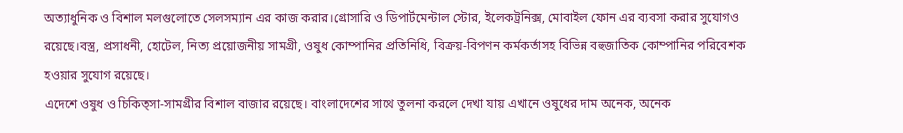অত্যাধুনিক ও বিশাল মলগুলোতে সেলসম্যান এর কাজ করার।গ্রোসারি ও ডিপার্টমেন্টাল স্টোর, ইলেকট্রনিক্স, মোবাইল ফোন এর ব্যবসা করার সুযোগও রয়েছে।বস্ত্র, প্রসাধনী, হোটেল, নিত্য প্রয়োজনীয় সামগ্রী, ওষুধ কোম্পানির প্রতিনিধি, বিক্রয়-বিপণন কর্মকর্তাসহ বিভিন্ন বহুজাতিক কোম্পানির পরিবেশক হওয়ার সুযোগ রয়েছে।
এদেশে ওষুধ ও চিকিত্সা-সামগ্রীর বিশাল বাজার রয়েছে। বাংলাদেশের সাথে তুলনা করলে দেখা যায় এখানে ওষুধের দাম অনেক, অনেক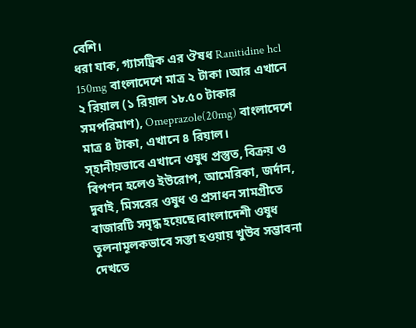বেশি।
ধরা যাক, গ্যাসট্রিক এর ঔষধ Ranitidine hcl 150mg বাংলাদেশে মাত্র ২ টাকা ।আর এখানে ২ রিয়াল (১ রিয়াল ১৮.৫০ টাকার সমপরিমাণ), Omeprazole(20mg) বাংলাদেশে মাত্র ৪ টাকা, এখানে ৪ রিয়াল।
স্হানীয়ভাবে এখানে ওষুধ প্রস্তুত, বিক্রয় ও বিপণন হলেও ইউরোপ, আমেরিকা, জর্দান, দুবাই, মিসরের ওষুধ ও প্রসাধন সামগ্রীতে বাজারটি সমৃদ্ধ হয়েছে।বাংলাদেশী ওষুধ তুলনামূলকভাবে সস্তা হওয়ায় খুউব সম্ভাবনা দেখতে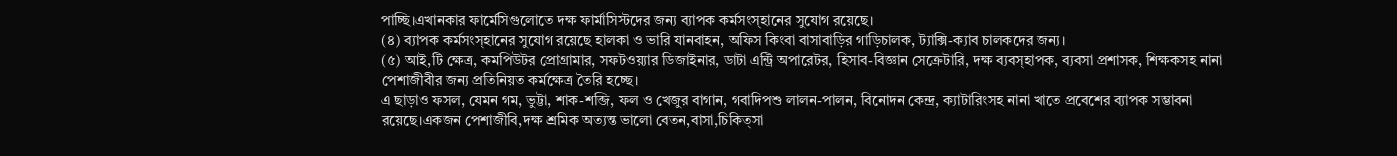পাচ্ছি।এখানকার ফার্মেসিগুলোতে দক্ষ ফার্মাসিস্টদের জন্য ব্যাপক কর্মসংস্হানের সুযোগ রয়েছে।
(৪) ব্যাপক কর্মসংস্হানের সুযোগ রয়েছে হালকা ও ভারি যানবাহন, অফিস কিংবা বাসাবাড়ির গাড়িচালক, ট্যাক্সি-ক্যাব চালকদের জন্য।
(৫) আই,টি ক্ষেত্র, কমপিউটর প্রোগ্রামার, সফটওয়্যার ডিজাইনার, ডাটা এন্ট্রি অপারেটর, হিসাব-বিজ্ঞান সেক্রেটারি, দক্ষ ব্যবস্হাপক, ব্যবসা প্রশাসক, শিক্ষকসহ নানা পেশাজীবীর জন্য প্রতিনিয়ত কর্মক্ষেত্র তৈরি হচ্ছে।
এ ছাড়াও ফসল, যেমন গম, ভুট্টা, শাক-শব্জি, ফল ও খেজুর বাগান, গবাদিপশু লালন-পালন, বিনোদন কেন্দ্র, ক্যাটারিংসহ নানা খাতে প্রবেশের ব্যাপক সম্ভাবনা রয়েছে।একজন পেশাজীবি,দক্ষ শ্রমিক অত্যন্ত ভালো বেতন,বাসা,চিকিত্সা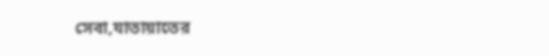সেবা,যাতায়াতের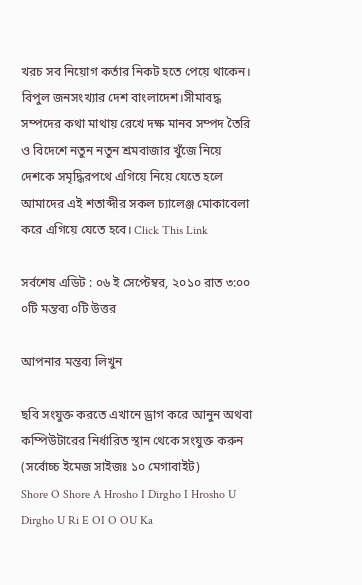খরচ সব নিয়োগ কর্তার নিকট হতে পেয়ে থাকেন।
বিপুল জনসংখ্যার দেশ বাংলাদেশ।সীমাবদ্ধ সম্পদের কথা মাথায় রেখে দক্ষ মানব সম্পদ তৈরি ও বিদেশে নতুন নতুন শ্রমবাজার খুঁজে নিয়ে দেশকে সমৃদ্ধিরপথে এগিয়ে নিয়ে যেতে হলে আমাদের এই শতাব্দীর সকল চ্যালেঞ্জ মোকাবেলা করে এগিয়ে যেতে হবে। Click This Link

সর্বশেষ এডিট : ০৬ ই সেপ্টেম্বর, ২০১০ রাত ৩:০০
০টি মন্তব্য ০টি উত্তর

আপনার মন্তব্য লিখুন

ছবি সংযুক্ত করতে এখানে ড্রাগ করে আনুন অথবা কম্পিউটারের নির্ধারিত স্থান থেকে সংযুক্ত করুন (সর্বোচ্চ ইমেজ সাইজঃ ১০ মেগাবাইট)
Shore O Shore A Hrosho I Dirgho I Hrosho U Dirgho U Ri E OI O OU Ka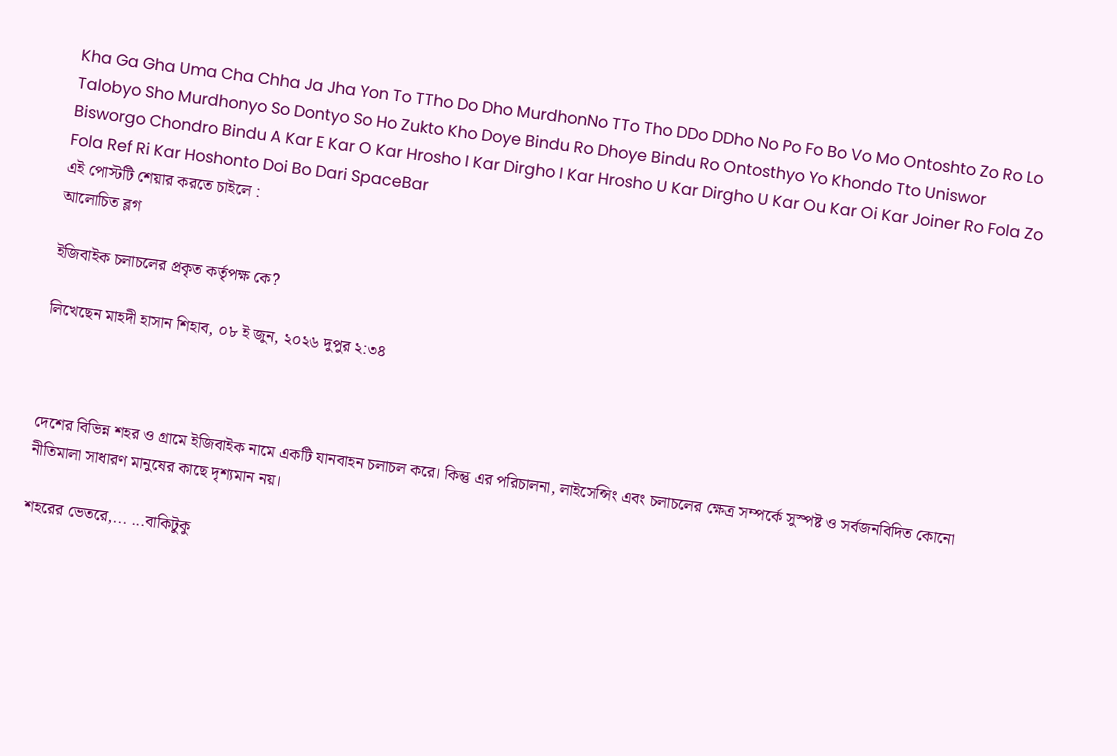Kha Ga Gha Uma Cha Chha Ja Jha Yon To TTho Do Dho MurdhonNo TTo Tho DDo DDho No Po Fo Bo Vo Mo Ontoshto Zo Ro Lo Talobyo Sho Murdhonyo So Dontyo So Ho Zukto Kho Doye Bindu Ro Dhoye Bindu Ro Ontosthyo Yo Khondo Tto Uniswor Bisworgo Chondro Bindu A Kar E Kar O Kar Hrosho I Kar Dirgho I Kar Hrosho U Kar Dirgho U Kar Ou Kar Oi Kar Joiner Ro Fola Zo Fola Ref Ri Kar Hoshonto Doi Bo Dari SpaceBar
এই পোস্টটি শেয়ার করতে চাইলে :
আলোচিত ব্লগ

ইজিবাইক চলাচলের প্রকৃত কর্তৃপক্ষ কে?

লিখেছেন মাহদী হাসান শিহাব, ০৮ ই জুন, ২০২৬ দুপুর ২:৩৪



দেশের বিভিন্ন শহর ও গ্রামে ইজিবাইক নামে একটি যানবাহন চলাচল করে। কিন্তু এর পরিচালনা, লাইসেন্সিং এবং চলাচলের ক্ষেত্র সম্পর্কে সুস্পষ্ট ও সর্বজনবিদিত কোনো নীতিমালা সাধারণ মানুষের কাছে দৃশ্যমান নয়।

শহরের ভেতরে,... ...বাকিটুকু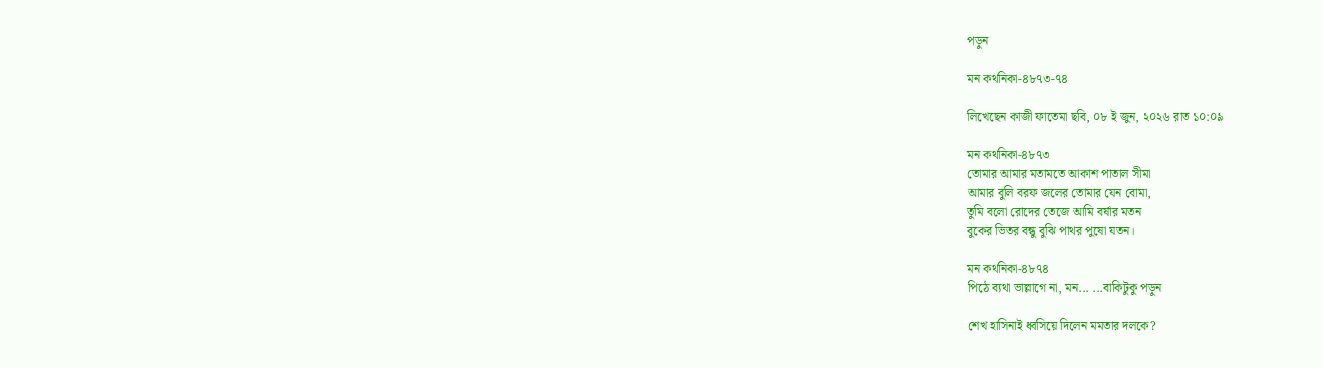পড়ুন

মন কথনিকা-৪৮৭৩-৭৪

লিখেছেন কাজী ফাতেমা ছবি, ০৮ ই জুন, ২০২৬ রাত ১০:০৯

মন কথনিকা-৪৮৭৩
তোমার আমার মতামতে আকাশ পাতাল সীমা
আমার বুলি বরফ জলের তোমার যেন বোমা,
তুমি বলো রোদের তেজে আমি বর্ষার মতন
বুকের ভিতর বন্ধু বুঝি পাথর পুষো যতন।

মন কথনিকা-৪৮৭৪
পিঠে ব্যথা ভাল্লাগে না, মন... ...বাকিটুকু পড়ুন

শেখ হাসিনাই ধ্বসিয়ে দিলেন মমতার দলকে?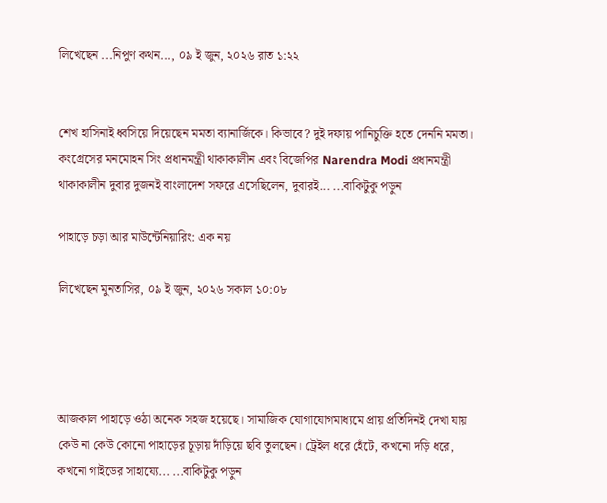লিখেছেন ...নিপুণ কথন..., ০৯ ই জুন, ২০২৬ রাত ১:২২


শেখ হাসিনাই ধ্বসিয়ে দিয়েছেন মমতা ব্যানার্জিকে। কিভাবে? দুই দফায় পানিচুক্তি হতে দেননি মমতা। কংগ্রেসের মনমোহন সিং প্রধানমন্ত্রী থাকাকালীন এবং বিজেপির Narendra Modi প্রধানমন্ত্রী থাকাকালীন দুবার দুজনই বাংলাদেশ সফরে এসেছিলেন, দুবারই... ...বাকিটুকু পড়ুন

পাহাড়ে চড়া আর মাউন্টেনিয়ারিং: এক নয়

লিখেছেন মুনতাসির, ০৯ ই জুন, ২০২৬ সকাল ১০:০৮




আজকাল পাহাড়ে ওঠা অনেক সহজ হয়েছে। সামাজিক যোগাযোগমাধ্যমে প্রায় প্রতিদিনই দেখা যায় কেউ না কেউ কোনো পাহাড়ের চূড়ায় দাঁড়িয়ে ছবি তুলছেন। ট্রেইল ধরে হেঁটে, কখনো দড়ি ধরে, কখনো গাইডের সাহায্যে... ...বাকিটুকু পড়ুন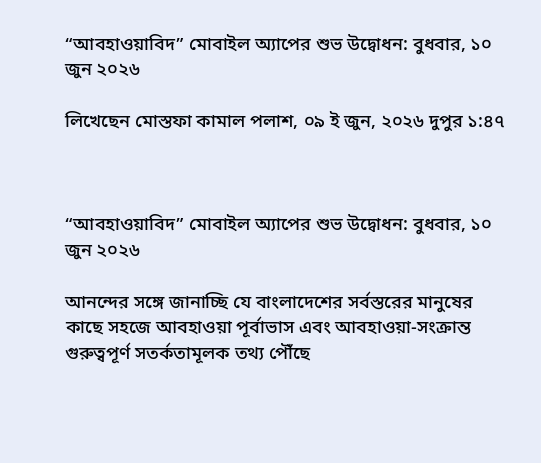“আবহাওয়াবিদ” মোবাইল অ্যাপের শুভ উদ্বোধন: বুধবার, ১০ জুন ২০২৬

লিখেছেন মোস্তফা কামাল পলাশ, ০৯ ই জুন, ২০২৬ দুপুর ১:৪৭



“আবহাওয়াবিদ” মোবাইল অ্যাপের শুভ উদ্বোধন: বুধবার, ১০ জুন ২০২৬

আনন্দের সঙ্গে জানাচ্ছি যে বাংলাদেশের সর্বস্তরের মানুষের কাছে সহজে আবহাওয়া পূর্বাভাস এবং আবহাওয়া-সংক্রান্ত গুরুত্বপূর্ণ সতর্কতামূলক তথ্য পৌঁছে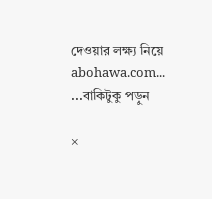দেওয়ার লক্ষ্য নিয়ে abohawa.com... ...বাকিটুকু পড়ুন

×